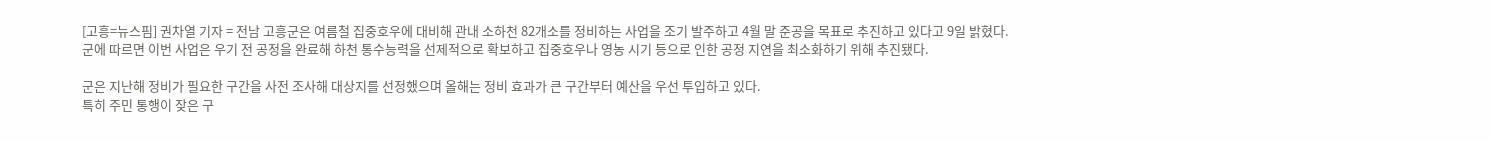[고흥=뉴스핌] 권차열 기자 = 전남 고흥군은 여름철 집중호우에 대비해 관내 소하천 82개소를 정비하는 사업을 조기 발주하고 4월 말 준공을 목표로 추진하고 있다고 9일 밝혔다.
군에 따르면 이번 사업은 우기 전 공정을 완료해 하천 통수능력을 선제적으로 확보하고 집중호우나 영농 시기 등으로 인한 공정 지연을 최소화하기 위해 추진됐다.

군은 지난해 정비가 필요한 구간을 사전 조사해 대상지를 선정했으며 올해는 정비 효과가 큰 구간부터 예산을 우선 투입하고 있다.
특히 주민 통행이 잦은 구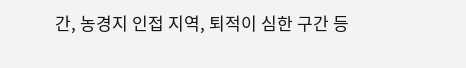간, 농경지 인접 지역, 퇴적이 심한 구간 등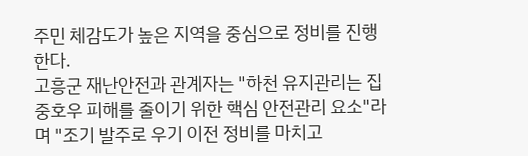주민 체감도가 높은 지역을 중심으로 정비를 진행한다.
고흥군 재난안전과 관계자는 "하천 유지관리는 집중호우 피해를 줄이기 위한 핵심 안전관리 요소"라며 "조기 발주로 우기 이전 정비를 마치고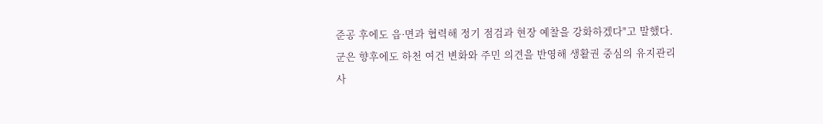준공 후에도 읍·면과 협력해 정기 점검과 현장 예찰을 강화하겠다"고 말했다.
군은 향후에도 하천 여건 변화와 주민 의견을 반영해 생활권 중심의 유지관리 사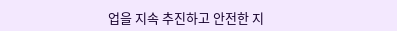업을 지속 추진하고 안전한 지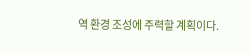역 환경 조성에 주력할 계획이다.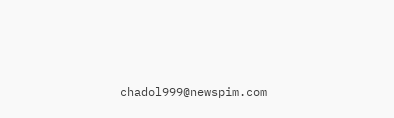chadol999@newspim.com